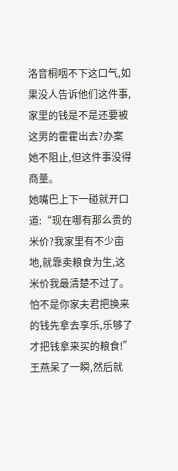洛音桐咽不下这口气,如果没人告诉他们这件事,家里的钱是不是还要被这男的霍霍出去?办案她不阻止,但这件事没得商量。
她嘴巴上下一碰就开口道:“现在哪有那么贵的米价?我家里有不少亩地,就靠卖粮食为生,这米价我最清楚不过了。怕不是你家夫君把换来的钱先拿去享乐,乐够了才把钱拿来买的粮食!”
王燕呆了一瞬,然后就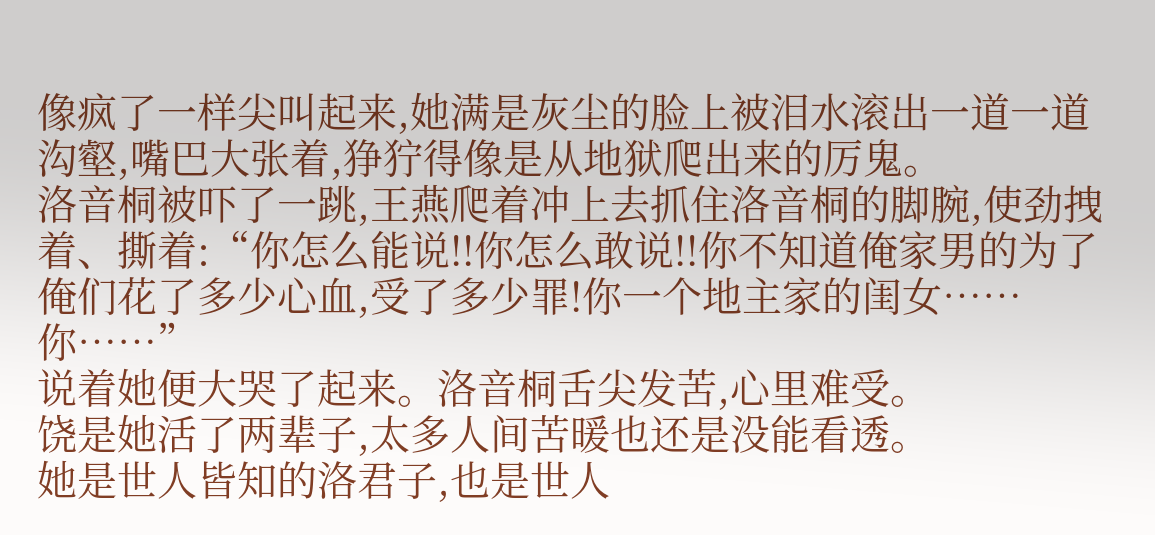像疯了一样尖叫起来,她满是灰尘的脸上被泪水滚出一道一道沟壑,嘴巴大张着,狰狞得像是从地狱爬出来的厉鬼。
洛音桐被吓了一跳,王燕爬着冲上去抓住洛音桐的脚腕,使劲拽着、撕着:“你怎么能说!!你怎么敢说!!你不知道俺家男的为了俺们花了多少心血,受了多少罪!你一个地主家的闺女……你……”
说着她便大哭了起来。洛音桐舌尖发苦,心里难受。
饶是她活了两辈子,太多人间苦暖也还是没能看透。
她是世人皆知的洛君子,也是世人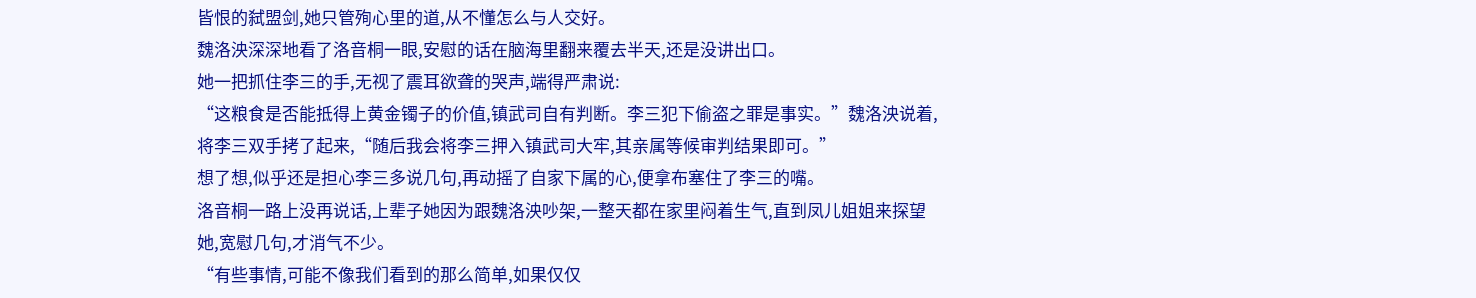皆恨的弑盟剑,她只管殉心里的道,从不懂怎么与人交好。
魏洛泱深深地看了洛音桐一眼,安慰的话在脑海里翻来覆去半天,还是没讲出口。
她一把抓住李三的手,无视了震耳欲聋的哭声,端得严肃说:
“这粮食是否能抵得上黄金镯子的价值,镇武司自有判断。李三犯下偷盗之罪是事实。”魏洛泱说着,将李三双手拷了起来,“随后我会将李三押入镇武司大牢,其亲属等候审判结果即可。”
想了想,似乎还是担心李三多说几句,再动摇了自家下属的心,便拿布塞住了李三的嘴。
洛音桐一路上没再说话,上辈子她因为跟魏洛泱吵架,一整天都在家里闷着生气,直到凤儿姐姐来探望她,宽慰几句,才消气不少。
“有些事情,可能不像我们看到的那么简单,如果仅仅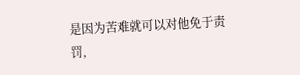是因为苦难就可以对他免于责罚,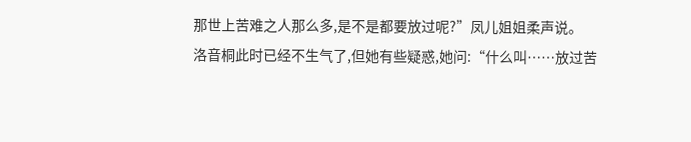那世上苦难之人那么多,是不是都要放过呢?”凤儿姐姐柔声说。
洛音桐此时已经不生气了,但她有些疑惑,她问:“什么叫……放过苦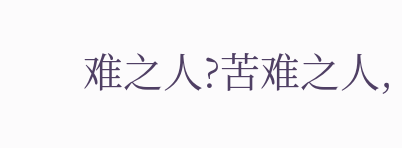难之人?苦难之人,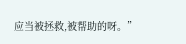应当被拯救,被帮助的呀。”